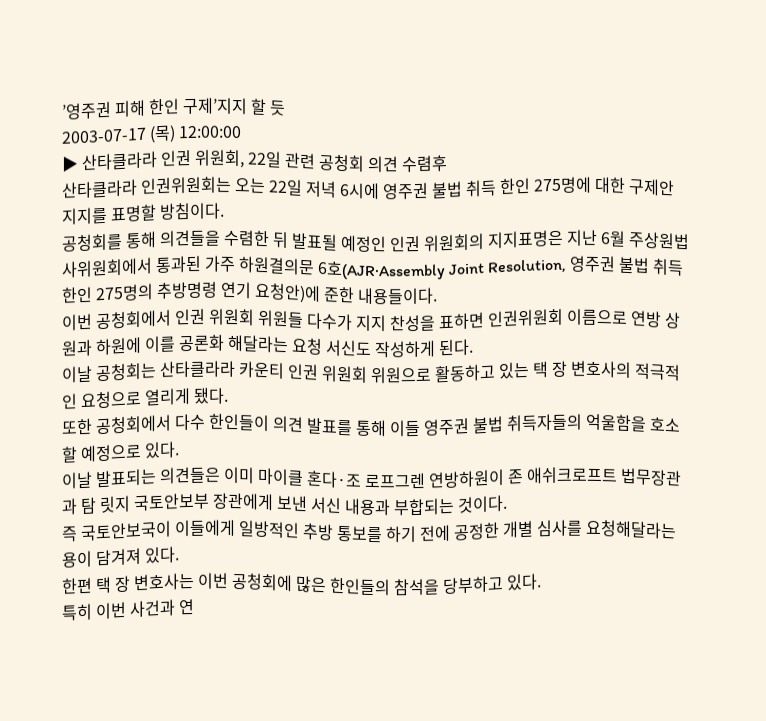’영주권 피해 한인 구제’지지 할 듯
2003-07-17 (목) 12:00:00
▶ 산타클라라 인권 위원회, 22일 관련 공청회 의견 수렴후
산타클라라 인권위원회는 오는 22일 저녁 6시에 영주권 불법 취득 한인 275명에 대한 구제안 지지를 표명할 방침이다.
공청회를 통해 의견들을 수렴한 뒤 발표될 예정인 인권 위원회의 지지표명은 지난 6월 주상원법사위원회에서 통과된 가주 하원결의문 6호(AJR·Assembly Joint Resolution, 영주권 불법 취득 한인 275명의 추방명령 연기 요청안)에 준한 내용들이다.
이번 공청회에서 인권 위원회 위원들 다수가 지지 찬성을 표하면 인권위원회 이름으로 연방 상원과 하원에 이를 공론화 해달라는 요청 서신도 작성하게 된다.
이날 공청회는 산타클라라 카운티 인권 위원회 위원으로 활동하고 있는 택 장 변호사의 적극적인 요청으로 열리게 됐다.
또한 공청회에서 다수 한인들이 의견 발표를 통해 이들 영주권 불법 취득자들의 억울함을 호소할 예정으로 있다.
이날 발표되는 의견들은 이미 마이클 혼다·조 로프그렌 연방하원이 존 애쉬크로프트 법무장관과 탐 릿지 국토안보부 장관에게 보낸 서신 내용과 부합되는 것이다.
즉 국토안보국이 이들에게 일방적인 추방 통보를 하기 전에 공정한 개별 심사를 요청해달라는 용이 담겨져 있다.
한편 택 장 변호사는 이번 공청회에 많은 한인들의 참석을 당부하고 있다.
특히 이번 사건과 연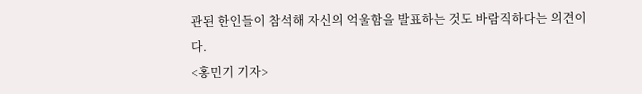관된 한인들이 참석해 자신의 억울함을 발표하는 것도 바람직하다는 의견이다.
<홍민기 기자>